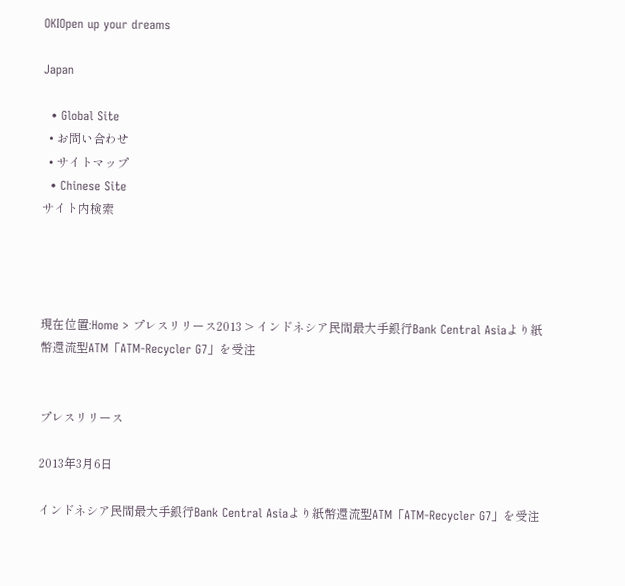OKIOpen up your dreams

Japan

  • Global Site
  • お問い合わせ
  • サイトマップ
  • Chinese Site
サイト内検索




現在位置:Home > プレスリリース2013 > インドネシア民間最大手銀行Bank Central Asiaより紙幣還流型ATM「ATM-Recycler G7」を受注


プレスリリース

2013年3月6日

インドネシア民間最大手銀行Bank Central Asiaより紙幣還流型ATM「ATM-Recycler G7」を受注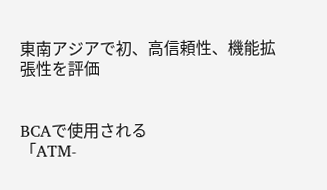東南アジアで初、高信頼性、機能拡張性を評価


BCAで使用される
「ATM-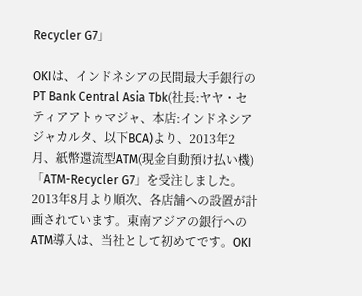Recycler G7」

OKIは、インドネシアの民間最大手銀行のPT Bank Central Asia Tbk(社長:ヤヤ・セティアアトゥマジャ、本店:インドネシア ジャカルタ、以下BCA)より、2013年2月、紙幣還流型ATM(現金自動預け払い機)「ATM-Recycler G7」を受注しました。2013年8月より順次、各店舗への設置が計画されています。東南アジアの銀行へのATM導入は、当社として初めてです。OKI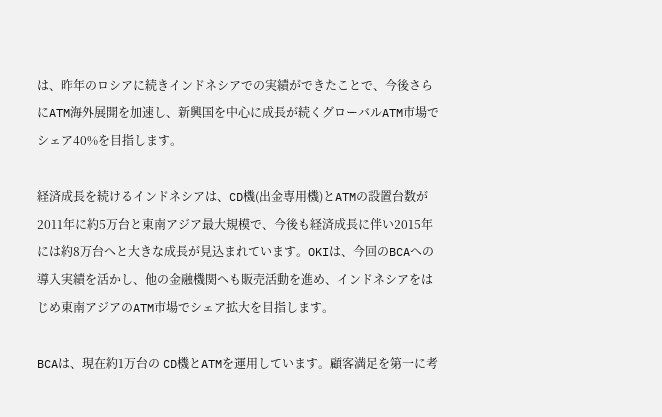は、昨年のロシアに続きインドネシアでの実績ができたことで、今後さらにATM海外展開を加速し、新興国を中心に成長が続くグローバルATM市場でシェア40%を目指します。

経済成長を続けるインドネシアは、CD機(出金専用機)とATMの設置台数が2011年に約5万台と東南アジア最大規模で、今後も経済成長に伴い2015年には約8万台へと大きな成長が見込まれています。OKIは、今回のBCAへの導入実績を活かし、他の金融機関へも販売活動を進め、インドネシアをはじめ東南アジアのATM市場でシェア拡大を目指します。

BCAは、現在約1万台の CD機とATMを運用しています。顧客満足を第一に考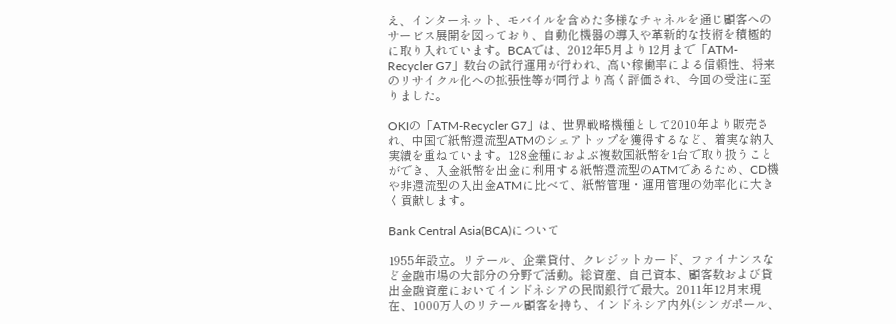え、インターネット、モバイルを含めた多様なチャネルを通じ顧客へのサービス展開を図っており、自動化機器の導入や革新的な技術を積極的に取り入れています。BCAでは、2012年5月より12月まで「ATM-Recycler G7」数台の試行運用が行われ、高い稼働率による信頼性、将来のリサイクル化への拡張性等が同行より高く評価され、今回の受注に至りました。

OKIの「ATM-Recycler G7」は、世界戦略機種として2010年より販売され、中国で紙幣還流型ATMのシェアトップを獲得するなど、着実な納入実績を重ねています。128金種におよぶ複数国紙幣を1台で取り扱うことができ、入金紙幣を出金に利用する紙幣還流型のATMであるため、CD機や非還流型の入出金ATMに比べて、紙幣管理・運用管理の効率化に大きく貢献します。

Bank Central Asia(BCA)について

1955年設立。リテール、企業貸付、クレジットカード、ファイナンスなど金融市場の大部分の分野で活動。総資産、自己資本、顧客数および貸出金融資産においてインドネシアの民間銀行で最大。2011年12月末現在、1000万人のリテール顧客を持ち、インドネシア内外(シンガポール、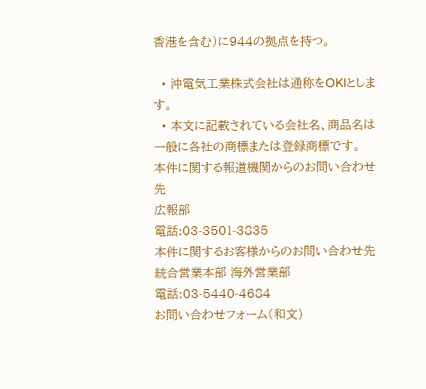香港を含む)に944の拠点を持つ。

  • 沖電気工業株式会社は通称をOKIとします。
  • 本文に記載されている会社名、商品名は一般に各社の商標または登録商標です。
本件に関する報道機関からのお問い合わせ先
広報部
電話:03-3501-3835
本件に関するお客様からのお問い合わせ先
統合営業本部 海外営業部
電話:03-5440-4684
お問い合わせフォーム(和文)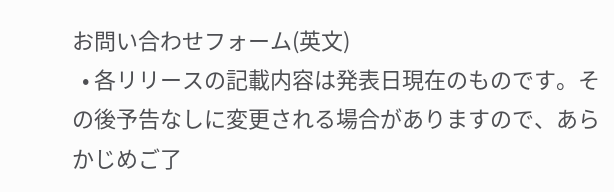お問い合わせフォーム(英文)
  • 各リリースの記載内容は発表日現在のものです。その後予告なしに変更される場合がありますので、あらかじめご了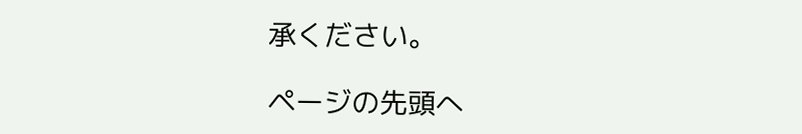承ください。

ページの先頭へ